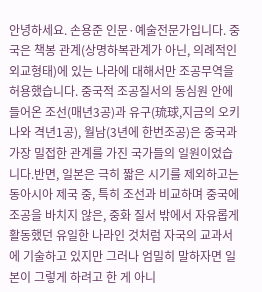안녕하세요. 손용준 인문·예술전문가입니다. 중국은 책봉 관계(상명하복관계가 아닌, 의례적인 외교형태)에 있는 나라에 대해서만 조공무역을 허용했습니다. 중국적 조공질서의 동심원 안에 들어온 조선(매년3공)과 유구(琉球,지금의 오키나와 격년1공), 월남(3년에 한번조공)은 중국과 가장 밀접한 관계를 가진 국가들의 일원이었습니다.반면, 일본은 극히 짧은 시기를 제외하고는 동아시아 제국 중, 특히 조선과 비교하며 중국에 조공을 바치지 않은, 중화 질서 밖에서 자유롭게 활동했던 유일한 나라인 것처럼 자국의 교과서에 기술하고 있지만 그러나 엄밀히 말하자면 일본이 그렇게 하려고 한 게 아니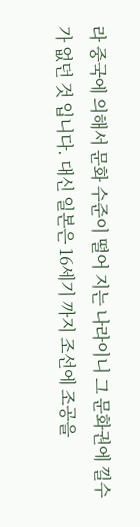라 중국에 의해서 문화 수준이 떨어 지는 나라이니 그 문화권에 낄수가 없던 것 입니다. 대신 일본은 16세기 까지 조선에 조공을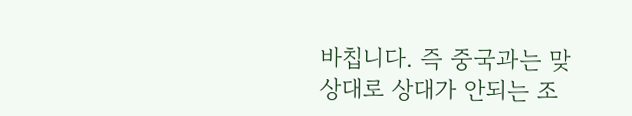바칩니다. 즉 중국과는 맞상대로 상대가 안되는 조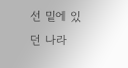선 밑에 있던 나라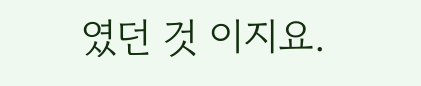였던 것 이지요.